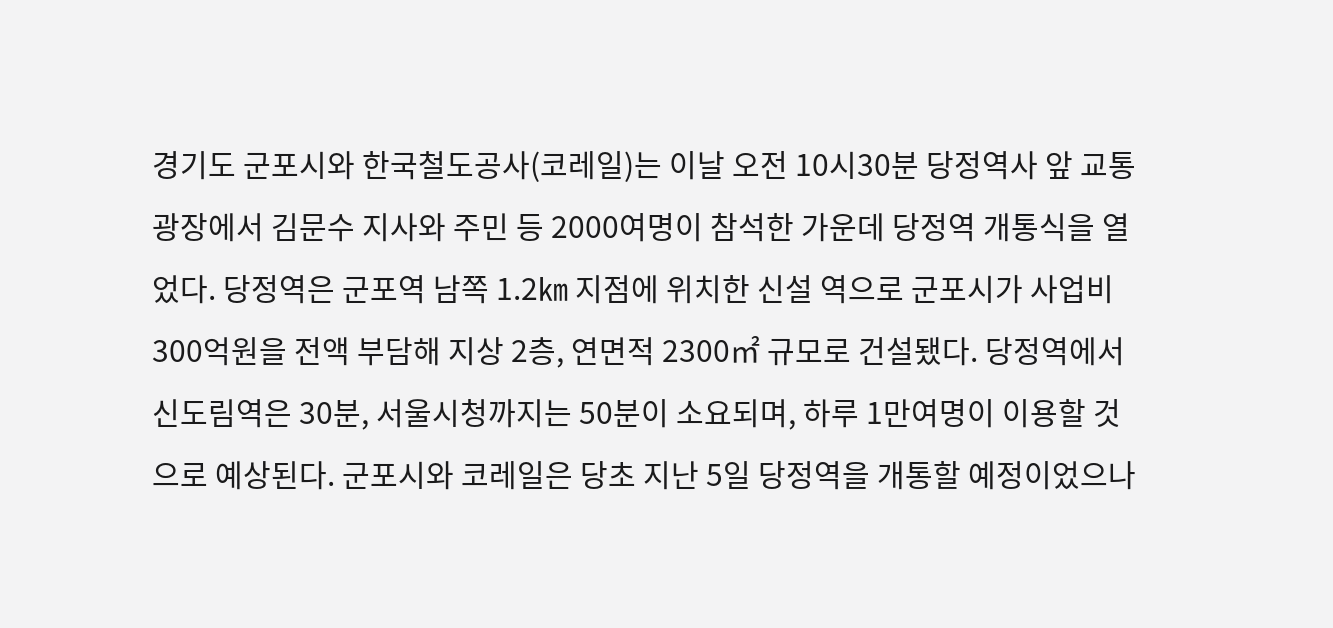경기도 군포시와 한국철도공사(코레일)는 이날 오전 10시30분 당정역사 앞 교통광장에서 김문수 지사와 주민 등 2000여명이 참석한 가운데 당정역 개통식을 열었다. 당정역은 군포역 남쪽 1.2㎞ 지점에 위치한 신설 역으로 군포시가 사업비 300억원을 전액 부담해 지상 2층, 연면적 2300㎡ 규모로 건설됐다. 당정역에서 신도림역은 30분, 서울시청까지는 50분이 소요되며, 하루 1만여명이 이용할 것으로 예상된다. 군포시와 코레일은 당초 지난 5일 당정역을 개통할 예정이었으나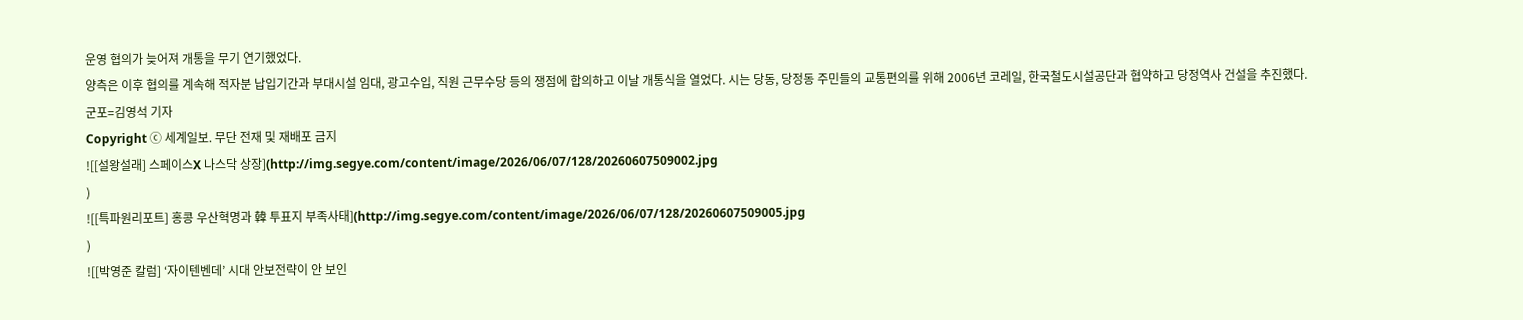운영 협의가 늦어져 개통을 무기 연기했었다.
양측은 이후 협의를 계속해 적자분 납입기간과 부대시설 임대, 광고수입, 직원 근무수당 등의 쟁점에 합의하고 이날 개통식을 열었다. 시는 당동, 당정동 주민들의 교통편의를 위해 2006년 코레일, 한국철도시설공단과 협약하고 당정역사 건설을 추진했다.
군포=김영석 기자
Copyright ⓒ 세계일보. 무단 전재 및 재배포 금지
![[설왕설래] 스페이스X 나스닥 상장](http://img.segye.com/content/image/2026/06/07/128/20260607509002.jpg
)
![[특파원리포트] 홍콩 우산혁명과 韓 투표지 부족사태](http://img.segye.com/content/image/2026/06/07/128/20260607509005.jpg
)
![[박영준 칼럼] ‘자이텐벤데’ 시대 안보전략이 안 보인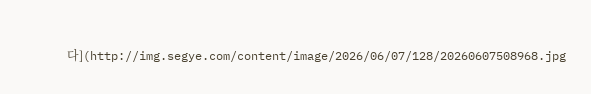다](http://img.segye.com/content/image/2026/06/07/128/20260607508968.jpg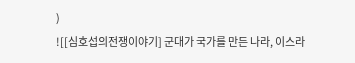)
![[심호섭의전쟁이야기] 군대가 국가를 만든 나라, 이스라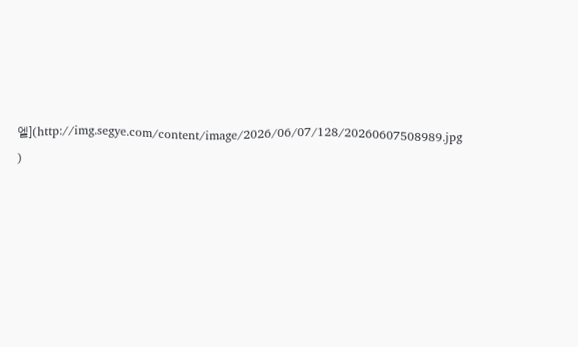엘](http://img.segye.com/content/image/2026/06/07/128/20260607508989.jpg
)